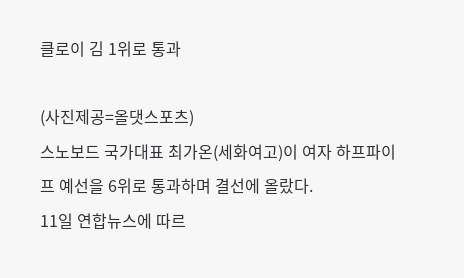클로이 김 1위로 통과

(사진제공=올댓스포츠)
스노보드 국가대표 최가온(세화여고)이 여자 하프파이프 예선을 6위로 통과하며 결선에 올랐다.
11일 연합뉴스에 따르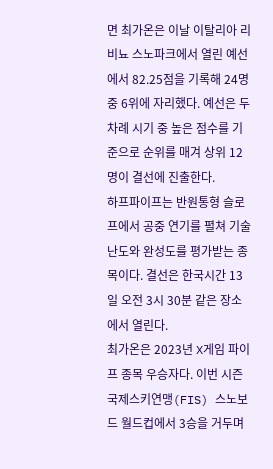면 최가온은 이날 이탈리아 리비뇨 스노파크에서 열린 예선에서 82.25점을 기록해 24명 중 6위에 자리했다. 예선은 두 차례 시기 중 높은 점수를 기준으로 순위를 매겨 상위 12명이 결선에 진출한다.
하프파이프는 반원통형 슬로프에서 공중 연기를 펼쳐 기술 난도와 완성도를 평가받는 종목이다. 결선은 한국시간 13일 오전 3시 30분 같은 장소에서 열린다.
최가온은 2023년 X게임 파이프 종목 우승자다. 이번 시즌 국제스키연맹(FIS) 스노보드 월드컵에서 3승을 거두며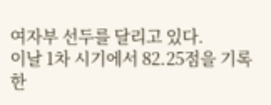여자부 선두를 달리고 있다.
이날 1차 시기에서 82.25점을 기록한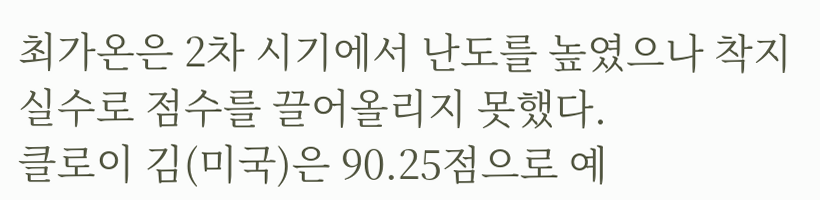최가온은 2차 시기에서 난도를 높였으나 착지 실수로 점수를 끌어올리지 못했다.
클로이 김(미국)은 90.25점으로 예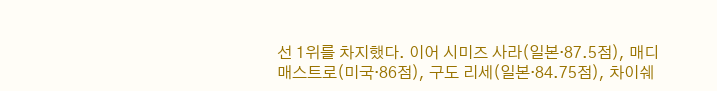선 1위를 차지했다. 이어 시미즈 사라(일본·87.5점), 매디 매스트로(미국·86점), 구도 리세(일본·84.75점), 차이쉐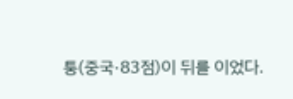퉁(중국·83점)이 뒤를 이었다.